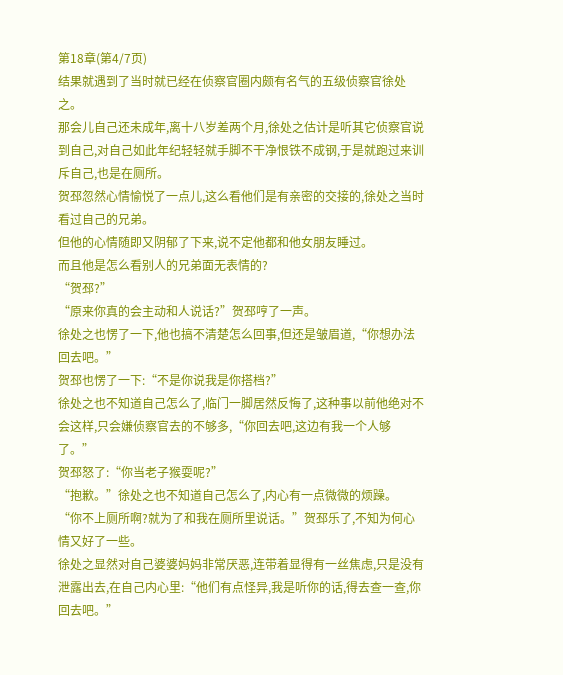第18章(第4/7页)
结果就遇到了当时就已经在侦察官圈内颇有名气的五级侦察官徐处之。
那会儿自己还未成年,离十八岁差两个月,徐处之估计是听其它侦察官说到自己,对自己如此年纪轻轻就手脚不干净恨铁不成钢,于是就跑过来训斥自己,也是在厕所。
贺邳忽然心情愉悦了一点儿,这么看他们是有亲密的交接的,徐处之当时看过自己的兄弟。
但他的心情随即又阴郁了下来,说不定他都和他女朋友睡过。
而且他是怎么看别人的兄弟面无表情的?
“贺邳?”
“原来你真的会主动和人说话?”贺邳哼了一声。
徐处之也愣了一下,他也搞不清楚怎么回事,但还是皱眉道,“你想办法回去吧。”
贺邳也愣了一下:“不是你说我是你搭档?”
徐处之也不知道自己怎么了,临门一脚居然反悔了,这种事以前他绝对不会这样,只会嫌侦察官去的不够多,“你回去吧,这边有我一个人够了。”
贺邳怒了:“你当老子猴耍呢?”
“抱歉。”徐处之也不知道自己怎么了,内心有一点微微的烦躁。
“你不上厕所啊?就为了和我在厕所里说话。”贺邳乐了,不知为何心情又好了一些。
徐处之显然对自己婆婆妈妈非常厌恶,连带着显得有一丝焦虑,只是没有泄露出去,在自己内心里:“他们有点怪异,我是听你的话,得去查一查,你回去吧。”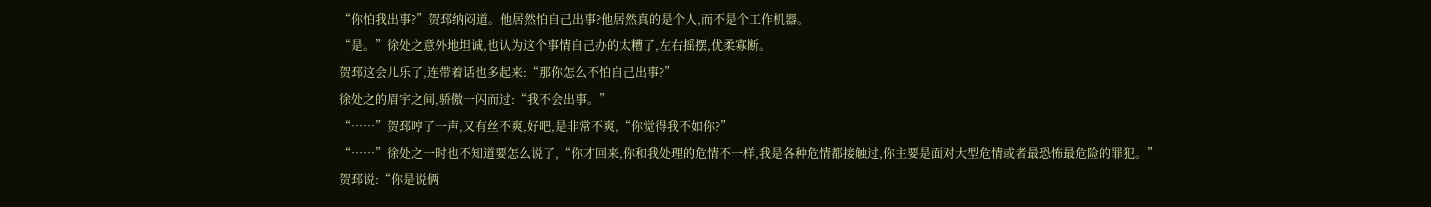“你怕我出事?”贺邳纳闷道。他居然怕自己出事?他居然真的是个人,而不是个工作机器。
“是。”徐处之意外地坦诚,也认为这个事情自己办的太糟了,左右摇摆,优柔寡断。
贺邳这会儿乐了,连带着话也多起来:“那你怎么不怕自己出事?”
徐处之的眉宇之间,骄傲一闪而过:“我不会出事。”
“……”贺邳哼了一声,又有丝不爽,好吧,是非常不爽,“你觉得我不如你?”
“……”徐处之一时也不知道要怎么说了,“你才回来,你和我处理的危情不一样,我是各种危情都接触过,你主要是面对大型危情或者最恐怖最危险的罪犯。”
贺邳说:“你是说俩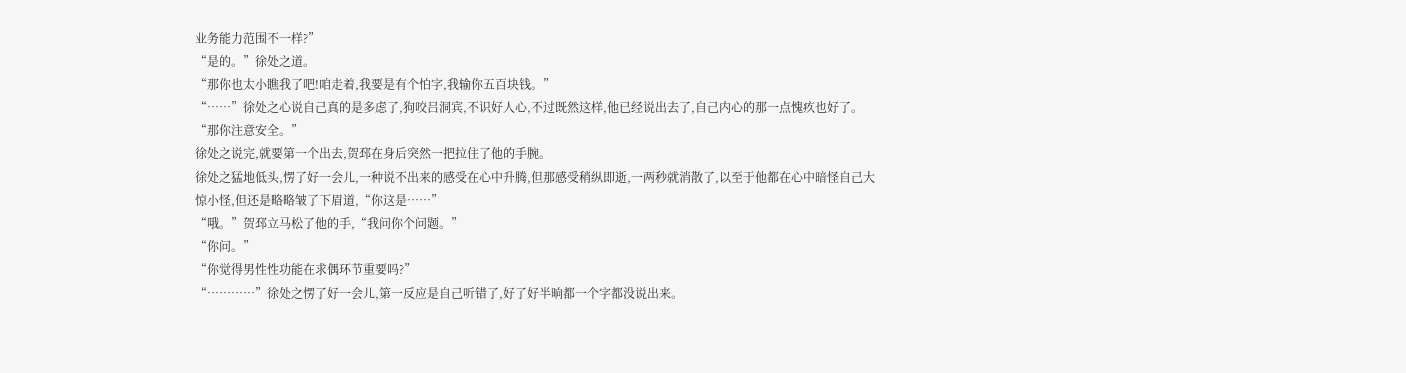业务能力范围不一样?”
“是的。”徐处之道。
“那你也太小瞧我了吧!咱走着,我要是有个怕字,我输你五百块钱。”
“……”徐处之心说自己真的是多虑了,狗咬吕洞宾,不识好人心,不过既然这样,他已经说出去了,自己内心的那一点愧疚也好了。
“那你注意安全。”
徐处之说完,就要第一个出去,贺邳在身后突然一把拉住了他的手腕。
徐处之猛地低头,愣了好一会儿,一种说不出来的感受在心中升腾,但那感受稍纵即逝,一两秒就消散了,以至于他都在心中暗怪自己大惊小怪,但还是略略皱了下眉道,“你这是……”
“哦。”贺邳立马松了他的手,“我问你个问题。”
“你问。”
“你觉得男性性功能在求偶环节重要吗?”
“…………”徐处之愣了好一会儿,第一反应是自己听错了,好了好半晌都一个字都没说出来。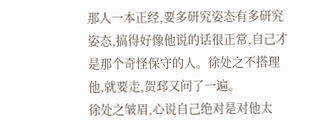那人一本正经,要多研究姿态有多研究姿态,搞得好像他说的话很正常,自己才是那个奇怪保守的人。徐处之不搭理他,就要走,贺邳又问了一遍。
徐处之皱眉,心说自己绝对是对他太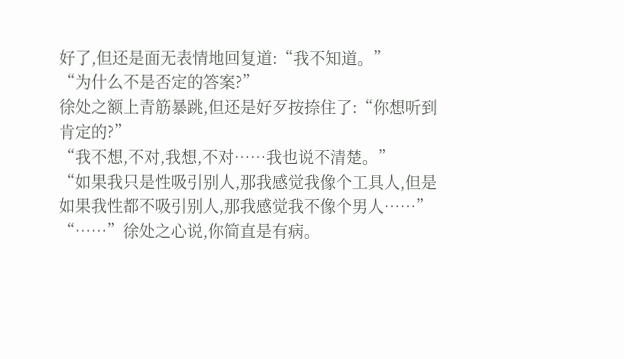好了,但还是面无表情地回复道:“我不知道。”
“为什么不是否定的答案?”
徐处之额上青筋暴跳,但还是好歹按捺住了:“你想听到肯定的?”
“我不想,不对,我想,不对……我也说不清楚。”
“如果我只是性吸引别人,那我感觉我像个工具人,但是如果我性都不吸引别人,那我感觉我不像个男人……”
“……”徐处之心说,你简直是有病。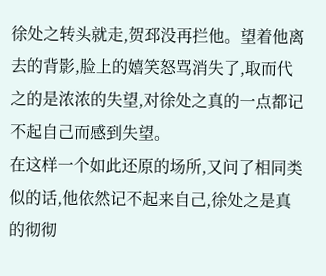徐处之转头就走,贺邳没再拦他。望着他离去的背影,脸上的嬉笑怒骂消失了,取而代之的是浓浓的失望,对徐处之真的一点都记不起自己而感到失望。
在这样一个如此还原的场所,又问了相同类似的话,他依然记不起来自己,徐处之是真的彻彻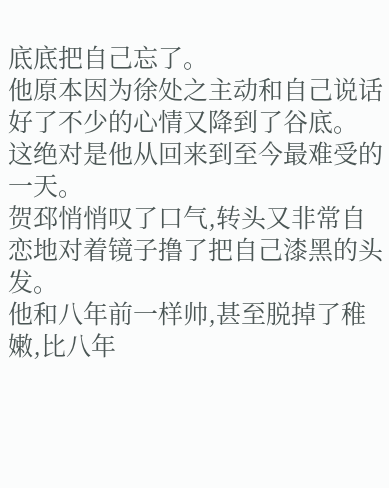底底把自己忘了。
他原本因为徐处之主动和自己说话好了不少的心情又降到了谷底。
这绝对是他从回来到至今最难受的一天。
贺邳悄悄叹了口气,转头又非常自恋地对着镜子撸了把自己漆黑的头发。
他和八年前一样帅,甚至脱掉了稚嫩,比八年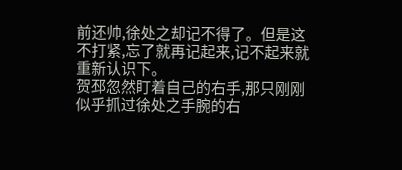前还帅,徐处之却记不得了。但是这不打紧,忘了就再记起来,记不起来就重新认识下。
贺邳忽然盯着自己的右手,那只刚刚似乎抓过徐处之手腕的右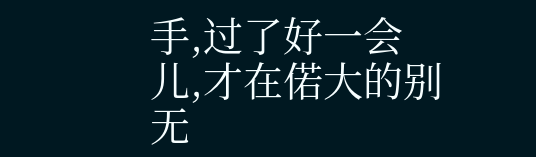手,过了好一会儿,才在偌大的别无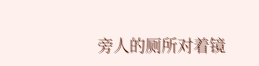旁人的厕所对着镜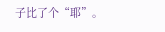子比了个“耶”。